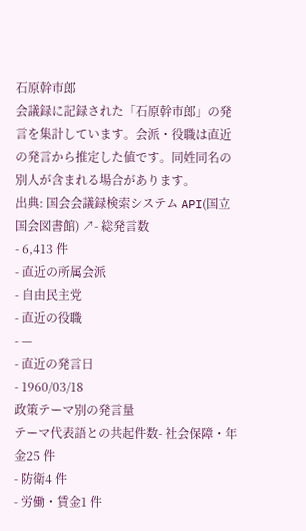石原幹市郎
会議録に記録された「石原幹市郎」の発言を集計しています。会派・役職は直近の発言から推定した値です。同姓同名の別人が含まれる場合があります。
出典: 国会会議録検索システム API(国立国会図書館) ↗- 総発言数
- 6,413 件
- 直近の所属会派
- 自由民主党
- 直近の役職
- —
- 直近の発言日
- 1960/03/18
政策テーマ別の発言量
テーマ代表語との共起件数- 社会保障・年金25 件
- 防衛4 件
- 労働・賃金1 件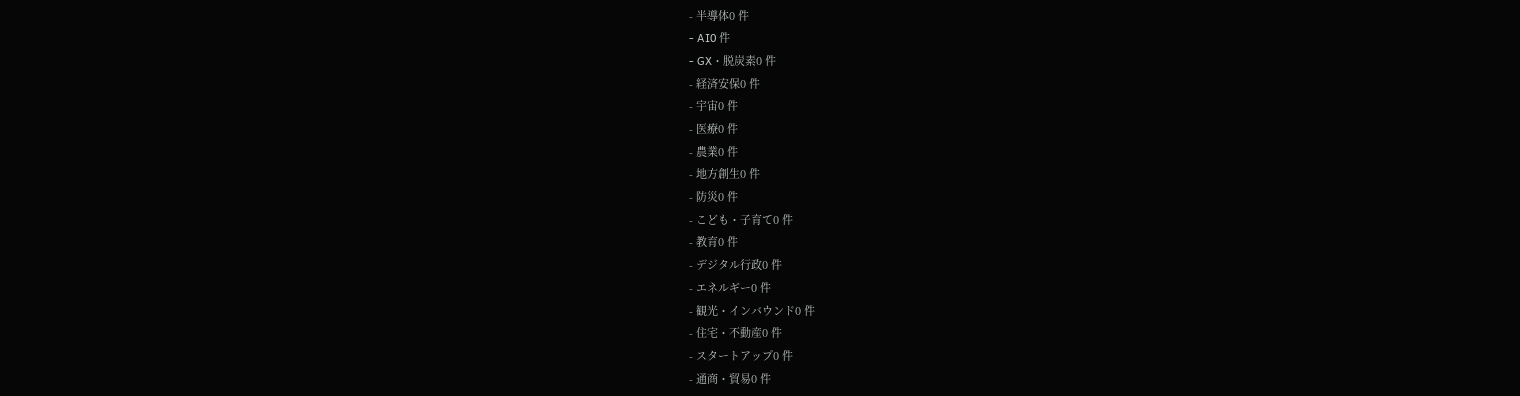- 半導体0 件
- AI0 件
- GX・脱炭素0 件
- 経済安保0 件
- 宇宙0 件
- 医療0 件
- 農業0 件
- 地方創生0 件
- 防災0 件
- こども・子育て0 件
- 教育0 件
- デジタル行政0 件
- エネルギー0 件
- 観光・インバウンド0 件
- 住宅・不動産0 件
- スタートアップ0 件
- 通商・貿易0 件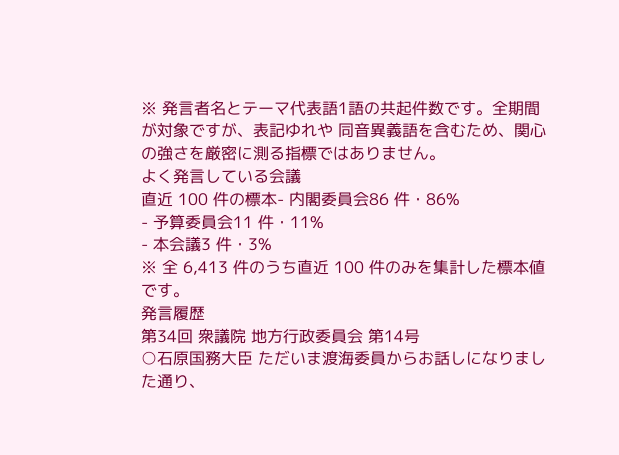※ 発言者名とテーマ代表語1語の共起件数です。全期間が対象ですが、表記ゆれや 同音異義語を含むため、関心の強さを厳密に測る指標ではありません。
よく発言している会議
直近 100 件の標本- 内閣委員会86 件・86%
- 予算委員会11 件・11%
- 本会議3 件・3%
※ 全 6,413 件のうち直近 100 件のみを集計した標本値です。
発言履歴
第34回 衆議院 地方行政委員会 第14号
○石原国務大臣 ただいま渡海委員からお話しになりました通り、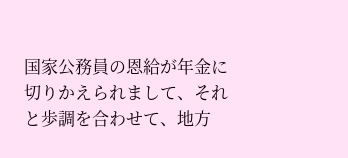国家公務員の恩給が年金に切りかえられまして、それと歩調を合わせて、地方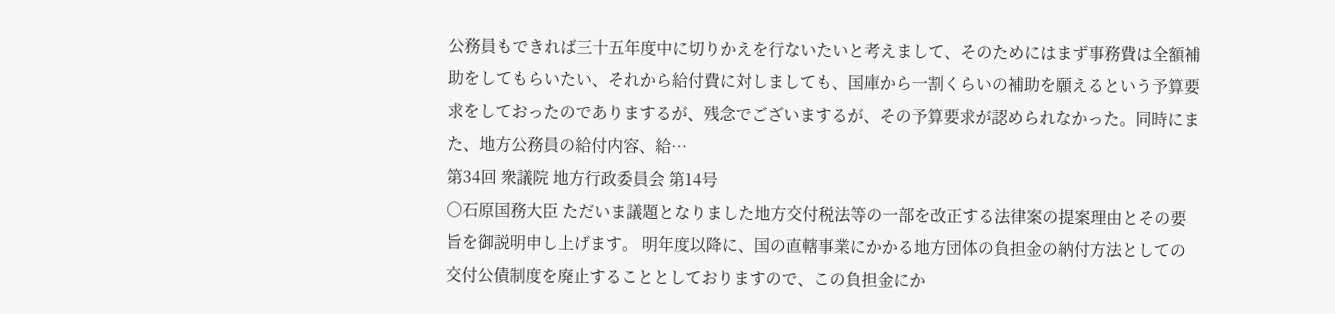公務員もできれば三十五年度中に切りかえを行ないたいと考えまして、そのためにはまず事務費は全額補助をしてもらいたい、それから給付費に対しましても、国庫から一割くらいの補助を願えるという予算要求をしておったのでありまするが、残念でございまするが、その予算要求が認められなかった。同時にまた、地方公務員の給付内容、給…
第34回 衆議院 地方行政委員会 第14号
○石原国務大臣 ただいま議題となりました地方交付税法等の一部を改正する法律案の提案理由とその要旨を御説明申し上げます。 明年度以降に、国の直轄事業にかかる地方団体の負担金の納付方法としての交付公債制度を廃止することとしておりますので、この負担金にか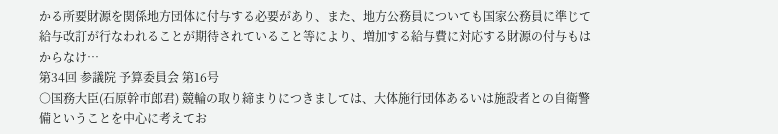かる所要財源を関係地方団体に付与する必要があり、また、地方公務員についても国家公務員に準じて給与改訂が行なわれることが期待されていること等により、増加する給与費に対応する財源の付与もはからなけ…
第34回 参議院 予算委員会 第16号
○国務大臣(石原幹市郎君) 競輪の取り締まりにつきましては、大体施行団体あるいは施設者との自衛警備ということを中心に考えてお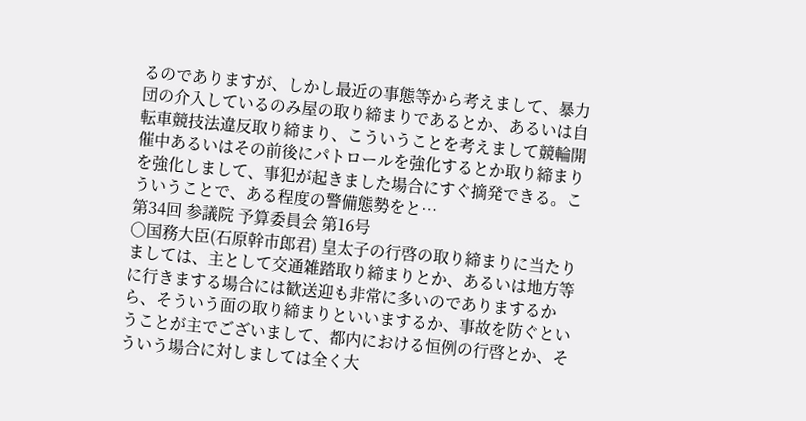るのでありますが、しかし最近の事態等から考えまして、暴力団の介入しているのみ屋の取り締まりであるとか、あるいは自転車競技法違反取り締まり、こういうことを考えまして競輪開催中あるいはその前後にパトロールを強化するとか取り締まりを強化しまして、事犯が起きました場合にすぐ摘発できる。こういうことで、ある程度の警備態勢をと…
第34回 参議院 予算委員会 第16号
○国務大臣(石原幹市郎君) 皇太子の行啓の取り締まりに当たりましては、主として交通雑踏取り締まりとか、あるいは地方等に行きまする場合には歓送迎も非常に多いのでありまするから、そういう面の取り締まりといいまするか、事故を防ぐということが主でございまして、都内における恒例の行啓とか、そういう場合に対しましては全く大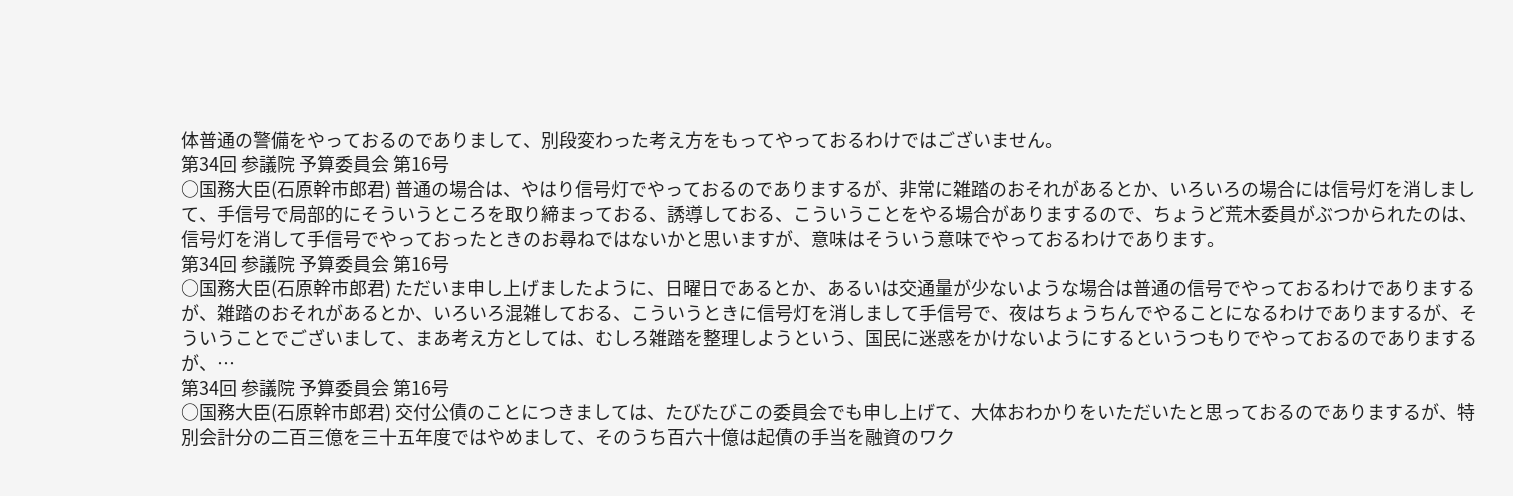体普通の警備をやっておるのでありまして、別段変わった考え方をもってやっておるわけではございません。
第34回 参議院 予算委員会 第16号
○国務大臣(石原幹市郎君) 普通の場合は、やはり信号灯でやっておるのでありまするが、非常に雑踏のおそれがあるとか、いろいろの場合には信号灯を消しまして、手信号で局部的にそういうところを取り締まっておる、誘導しておる、こういうことをやる場合がありまするので、ちょうど荒木委員がぶつかられたのは、信号灯を消して手信号でやっておったときのお尋ねではないかと思いますが、意味はそういう意味でやっておるわけであります。
第34回 参議院 予算委員会 第16号
○国務大臣(石原幹市郎君) ただいま申し上げましたように、日曜日であるとか、あるいは交通量が少ないような場合は普通の信号でやっておるわけでありまするが、雑踏のおそれがあるとか、いろいろ混雑しておる、こういうときに信号灯を消しまして手信号で、夜はちょうちんでやることになるわけでありまするが、そういうことでございまして、まあ考え方としては、むしろ雑踏を整理しようという、国民に迷惑をかけないようにするというつもりでやっておるのでありまするが、…
第34回 参議院 予算委員会 第16号
○国務大臣(石原幹市郎君) 交付公債のことにつきましては、たびたびこの委員会でも申し上げて、大体おわかりをいただいたと思っておるのでありまするが、特別会計分の二百三億を三十五年度ではやめまして、そのうち百六十億は起債の手当を融資のワク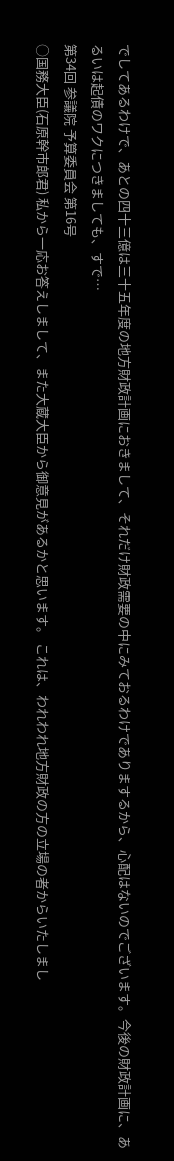でしてあるわけで、あとの四十三億は三十五年度の地方財政計画におきまして、それだけ財政需要の中にみておるわけでありまするから、心配はないのでございます。今後の財政計画に、あるいは起債のワクにつきましても、すで…
第34回 参議院 予算委員会 第16号
○国務大臣(石原幹市郎君) 私から一応お答えしまして、また大蔵大臣から御意見があるかと思います。 これは、われわれ地方財政の方の立場の者からいたしまし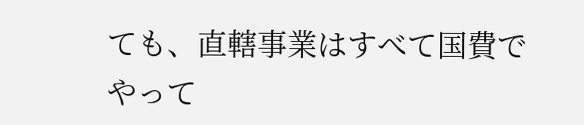ても、直轄事業はすべて国費でやって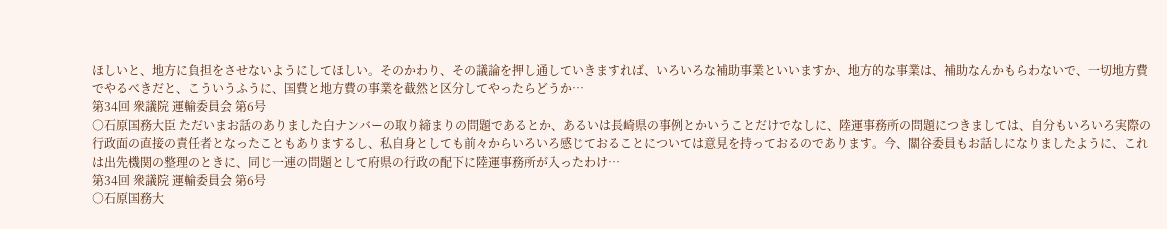ほしいと、地方に負担をさせないようにしてほしい。そのかわり、その議論を押し通していきますれば、いろいろな補助事業といいますか、地方的な事業は、補助なんかもらわないで、一切地方費でやるべきだと、こういうふうに、国費と地方費の事業を截然と区分してやったらどうか…
第34回 衆議院 運輸委員会 第6号
○石原国務大臣 ただいまお話のありました白ナンバーの取り締まりの問題であるとか、あるいは長崎県の事例とかいうことだけでなしに、陸運事務所の問題につきましては、自分もいろいろ実際の行政面の直接の責任者となったこともありまするし、私自身としても前々からいろいろ感じておることについては意見を持っておるのであります。今、關谷委員もお話しになりましたように、これは出先機関の整理のときに、同じ一連の問題として府県の行政の配下に陸運事務所が入ったわけ…
第34回 衆議院 運輸委員会 第6号
○石原国務大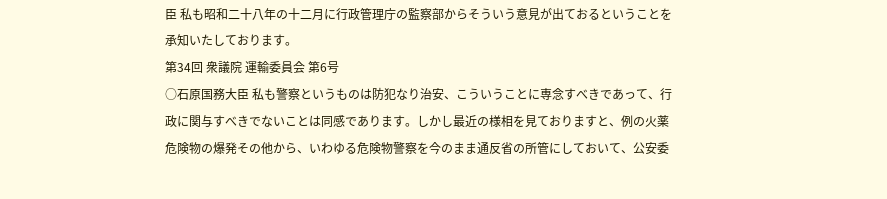臣 私も昭和二十八年の十二月に行政管理庁の監察部からそういう意見が出ておるということを承知いたしております。
第34回 衆議院 運輸委員会 第6号
○石原国務大臣 私も警察というものは防犯なり治安、こういうことに専念すべきであって、行政に関与すべきでないことは同感であります。しかし最近の様相を見ておりますと、例の火薬危険物の爆発その他から、いわゆる危険物警察を今のまま通反省の所管にしておいて、公安委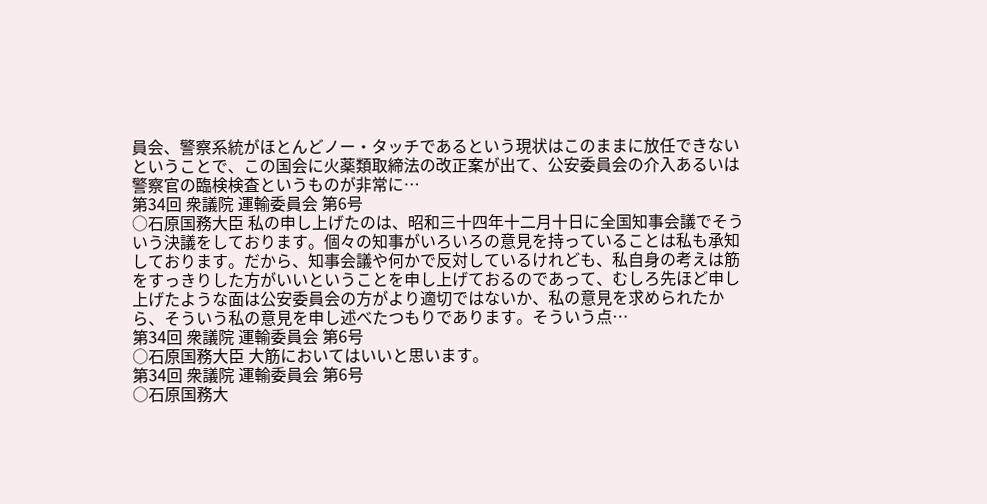員会、警察系統がほとんどノー・タッチであるという現状はこのままに放任できないということで、この国会に火薬類取締法の改正案が出て、公安委員会の介入あるいは警察官の臨検検査というものが非常に…
第34回 衆議院 運輸委員会 第6号
○石原国務大臣 私の申し上げたのは、昭和三十四年十二月十日に全国知事会議でそういう決議をしております。個々の知事がいろいろの意見を持っていることは私も承知しております。だから、知事会議や何かで反対しているけれども、私自身の考えは筋をすっきりした方がいいということを申し上げておるのであって、むしろ先ほど申し上げたような面は公安委員会の方がより適切ではないか、私の意見を求められたから、そういう私の意見を申し述べたつもりであります。そういう点…
第34回 衆議院 運輸委員会 第6号
○石原国務大臣 大筋においてはいいと思います。
第34回 衆議院 運輸委員会 第6号
○石原国務大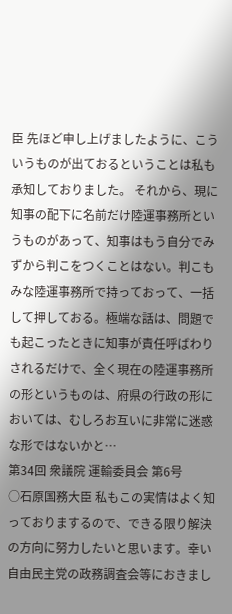臣 先ほど申し上げましたように、こういうものが出ておるということは私も承知しておりました。 それから、現に知事の配下に名前だけ陸運事務所というものがあって、知事はもう自分でみずから判こをつくことはない。判こもみな陸運事務所で持っておって、一括して押しておる。極端な話は、問題でも起こったときに知事が責任呼ばわりされるだけで、全く現在の陸運事務所の形というものは、府県の行政の形においては、むしろお互いに非常に迷惑な形ではないかと…
第34回 衆議院 運輸委員会 第6号
○石原国務大臣 私もこの実情はよく知っておりまするので、できる限り解決の方向に努力したいと思います。幸い自由民主党の政務調査会等におきまし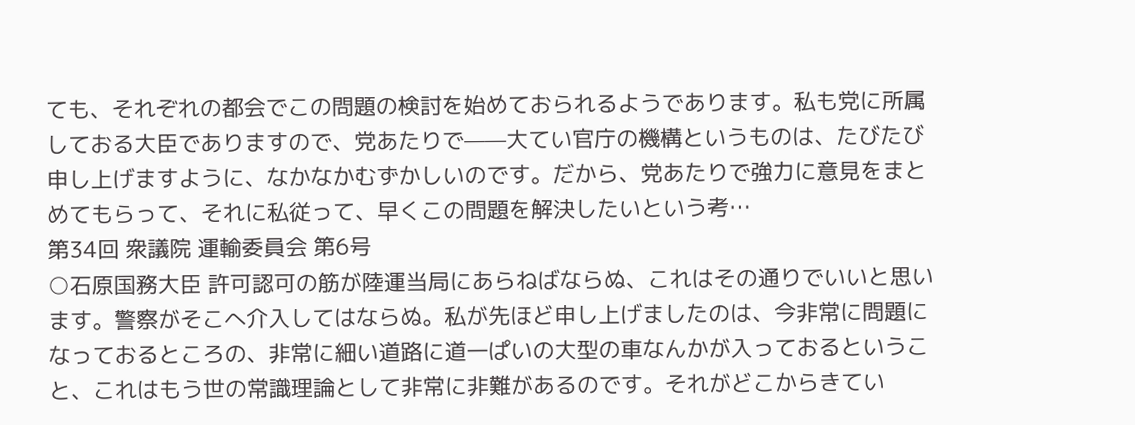ても、それぞれの都会でこの問題の検討を始めておられるようであります。私も党に所属しておる大臣でありますので、党あたりで——大てい官庁の機構というものは、たびたび申し上げますように、なかなかむずかしいのです。だから、党あたりで強力に意見をまとめてもらって、それに私従って、早くこの問題を解決したいという考…
第34回 衆議院 運輸委員会 第6号
○石原国務大臣 許可認可の筋が陸運当局にあらねばならぬ、これはその通りでいいと思います。警察がそこへ介入してはならぬ。私が先ほど申し上げましたのは、今非常に問題になっておるところの、非常に細い道路に道一ぱいの大型の車なんかが入っておるということ、これはもう世の常識理論として非常に非難があるのです。それがどこからきてい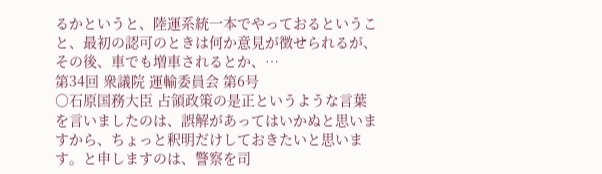るかというと、陸運系統一本でやっておるということ、最初の認可のときは何か意見が徴せられるが、その後、車でも増車されるとか、…
第34回 衆議院 運輸委員会 第6号
○石原国務大臣 占領政策の是正というような言葉を言いましたのは、誤解があってはいかぬと思いますから、ちょっと釈明だけしておきたいと思います。と申しますのは、警察を司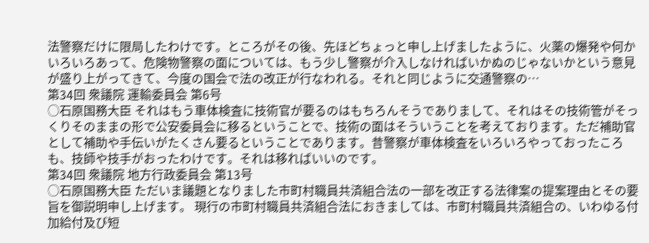法警察だけに限局したわけです。ところがその後、先ほどちょっと申し上げましたように、火薬の爆発や何かいろいろあって、危険物警察の面については、もう少し警察が介入しなければいかぬのじゃないかという意見が盛り上がってきて、今度の国会で法の改正が行なわれる。それと同じように交通警察の…
第34回 衆議院 運輸委員会 第6号
○石原国務大臣 それはもう車体検査に技術官が要るのはもちろんそうでありまして、それはその技術管がそっくりそのままの形で公安委員会に移るということで、技術の面はそういうことを考えております。ただ補助官として補助や手伝いがたくさん要るということであります。昔警察が車体検査をいろいろやっておったころも、技師や技手がおったわけです。それは移ればいいのです。
第34回 衆議院 地方行政委員会 第13号
○石原国務大臣 ただいま議題となりました市町村職員共済組合法の一部を改正する法律案の提案理由とその要旨を御説明申し上げます。 現行の市町村職員共済組合法におきましては、市町村職員共済組合の、いわゆる付加給付及び短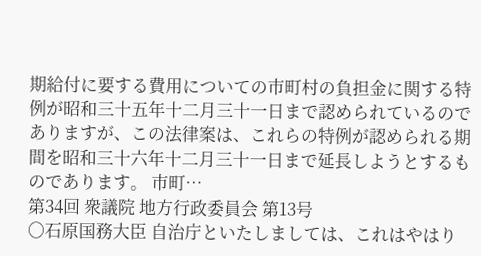期給付に要する費用についての市町村の負担金に関する特例が昭和三十五年十二月三十一日まで認められているのでありますが、この法律案は、これらの特例が認められる期間を昭和三十六年十二月三十一日まで延長しようとするものであります。 市町…
第34回 衆議院 地方行政委員会 第13号
○石原国務大臣 自治庁といたしましては、これはやはり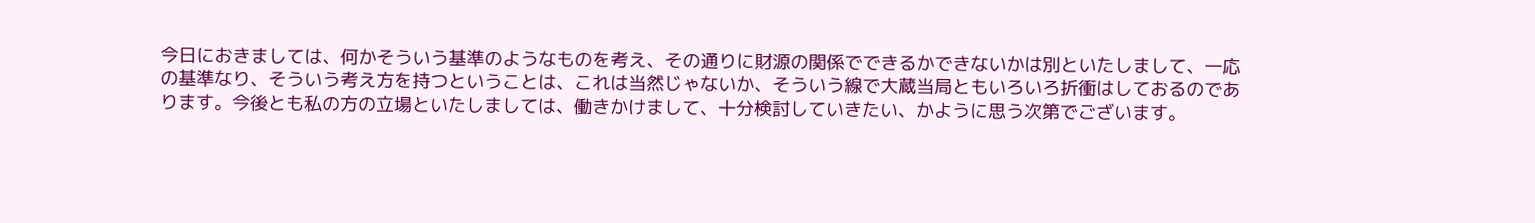今日におきましては、何かそういう基準のようなものを考え、その通りに財源の関係でできるかできないかは別といたしまして、一応の基準なり、そういう考え方を持つということは、これは当然じゃないか、そういう線で大蔵当局ともいろいろ折衝はしておるのであります。今後とも私の方の立場といたしましては、働きかけまして、十分検討していきたい、かように思う次第でございます。